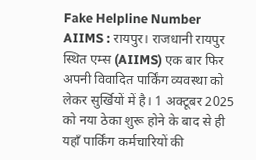Fake Helpline Number AIIMS : रायपुर। राजधानी रायपुर स्थित एम्स (AIIMS) एक बार फिर अपनी विवादित पार्किंग व्यवस्था को लेकर सुर्खियों में है। 1 अक्टूबर 2025 को नया ठेका शुरू होने के बाद से ही यहाँ पार्किंग कर्मचारियों की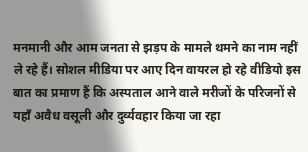मनमानी और आम जनता से झड़प के मामले थमने का नाम नहीं ले रहे हैं। सोशल मीडिया पर आए दिन वायरल हो रहे वीडियो इस बात का प्रमाण हैं कि अस्पताल आने वाले मरीजों के परिजनों से यहाँ अवैध वसूली और दुर्व्यवहार किया जा रहा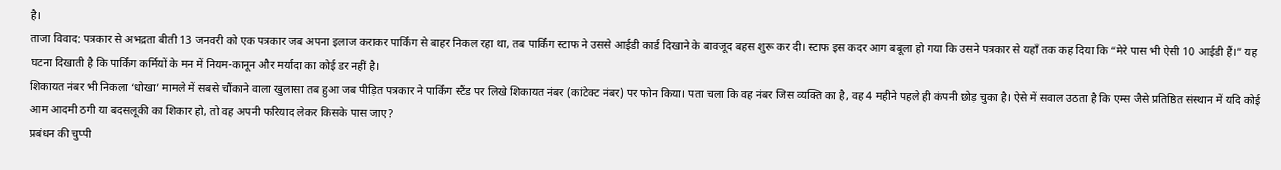है।
ताजा विवाद: पत्रकार से अभद्रता बीती 13 जनवरी को एक पत्रकार जब अपना इलाज कराकर पार्किंग से बाहर निकल रहा था, तब पार्किंग स्टाफ ने उससे आईडी कार्ड दिखाने के बावजूद बहस शुरू कर दी। स्टाफ इस कदर आग बबूला हो गया कि उसने पत्रकार से यहाँ तक कह दिया कि “मेरे पास भी ऐसी 10 आईडी हैं।” यह घटना दिखाती है कि पार्किंग कर्मियों के मन में नियम-कानून और मर्यादा का कोई डर नहीं है।
शिकायत नंबर भी निकला ‘धोखा’ मामले में सबसे चौंकाने वाला खुलासा तब हुआ जब पीड़ित पत्रकार ने पार्किंग स्टैंड पर लिखे शिकायत नंबर (कांटेक्ट नंबर) पर फोन किया। पता चला कि वह नंबर जिस व्यक्ति का है, वह 4 महीने पहले ही कंपनी छोड़ चुका है। ऐसे में सवाल उठता है कि एम्स जैसे प्रतिष्ठित संस्थान में यदि कोई आम आदमी ठगी या बदसलूकी का शिकार हो, तो वह अपनी फरियाद लेकर किसके पास जाए?
प्रबंधन की चुप्पी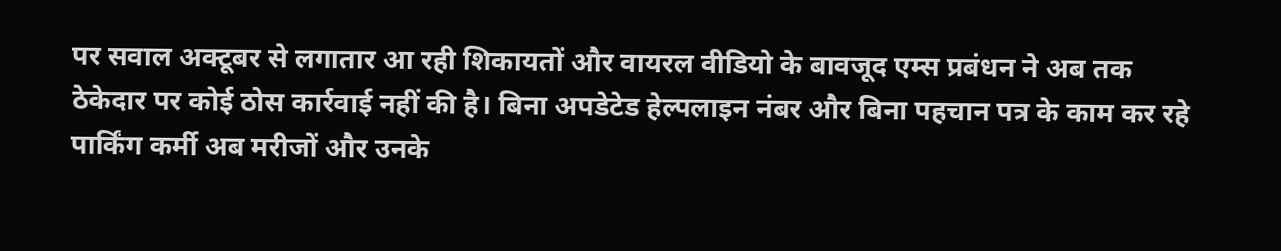पर सवाल अक्टूबर से लगातार आ रही शिकायतों और वायरल वीडियो के बावजूद एम्स प्रबंधन ने अब तक ठेकेदार पर कोई ठोस कार्रवाई नहीं की है। बिना अपडेटेड हेल्पलाइन नंबर और बिना पहचान पत्र के काम कर रहे पार्किंग कर्मी अब मरीजों और उनके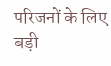परिजनों के लिए बड़ी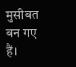मुसीबत बन गए हैं।